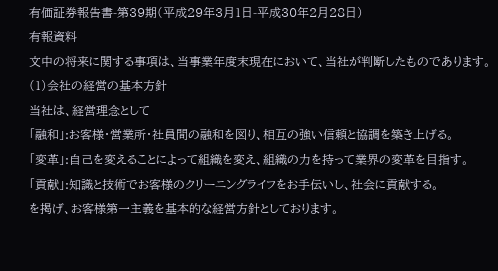有価証券報告書-第39期(平成29年3月1日-平成30年2月28日)
有報資料
文中の将来に関する事項は、当事業年度末現在において、当社が判断したものであります。
(1)会社の経営の基本方針
当社は、経営理念として
「融和」:お客様・営業所・社員間の融和を図り、相互の強い信頼と協調を築き上げる。
「変革」:自己を変えることによって組織を変え、組織の力を持って業界の変革を目指す。
「貢献」:知識と技術でお客様のクリーニングライフをお手伝いし、社会に貢献する。
を掲げ、お客様第一主義を基本的な経営方針としております。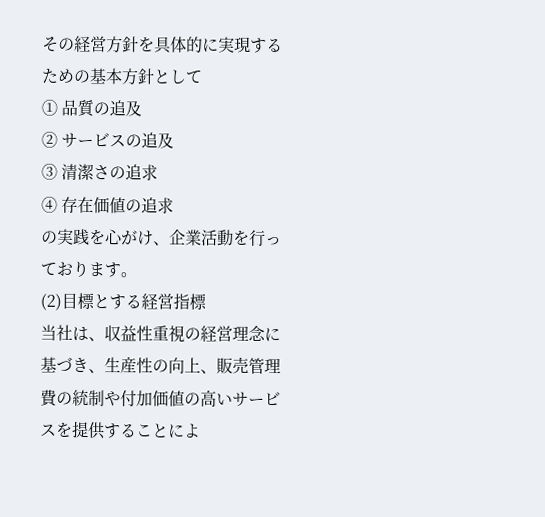その経営方針を具体的に実現するための基本方針として
① 品質の追及
② サービスの追及
③ 清潔さの追求
④ 存在価値の追求
の実践を心がけ、企業活動を行っております。
(2)目標とする経営指標
当社は、収益性重視の経営理念に基づき、生産性の向上、販売管理費の統制や付加価値の高いサービスを提供することによ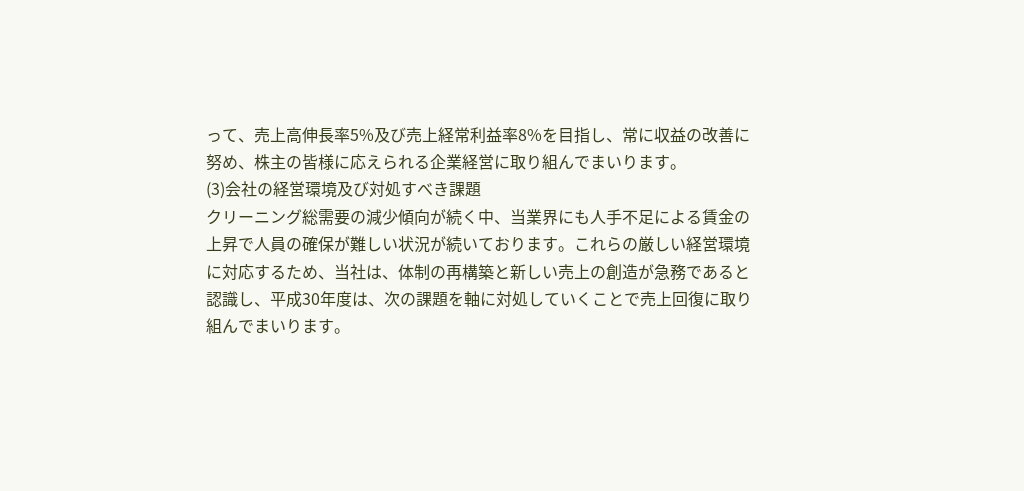って、売上高伸長率5%及び売上経常利益率8%を目指し、常に収益の改善に努め、株主の皆様に応えられる企業経営に取り組んでまいります。
(3)会社の経営環境及び対処すべき課題
クリーニング総需要の減少傾向が続く中、当業界にも人手不足による賃金の上昇で人員の確保が難しい状況が続いております。これらの厳しい経営環境に対応するため、当社は、体制の再構築と新しい売上の創造が急務であると認識し、平成30年度は、次の課題を軸に対処していくことで売上回復に取り組んでまいります。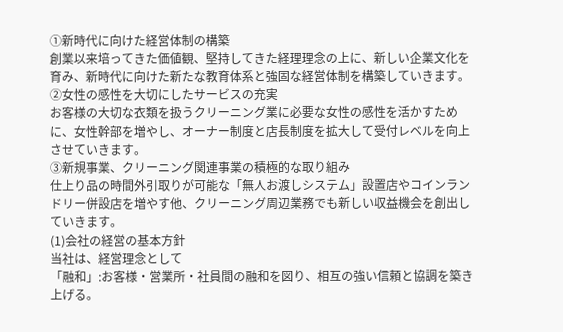①新時代に向けた経営体制の構築
創業以来培ってきた価値観、堅持してきた経理理念の上に、新しい企業文化を育み、新時代に向けた新たな教育体系と強固な経営体制を構築していきます。
②女性の感性を大切にしたサービスの充実
お客様の大切な衣類を扱うクリーニング業に必要な女性の感性を活かすために、女性幹部を増やし、オーナー制度と店長制度を拡大して受付レベルを向上させていきます。
③新規事業、クリーニング関連事業の積極的な取り組み
仕上り品の時間外引取りが可能な「無人お渡しシステム」設置店やコインランドリー併設店を増やす他、クリーニング周辺業務でも新しい収益機会を創出していきます。
(1)会社の経営の基本方針
当社は、経営理念として
「融和」:お客様・営業所・社員間の融和を図り、相互の強い信頼と協調を築き上げる。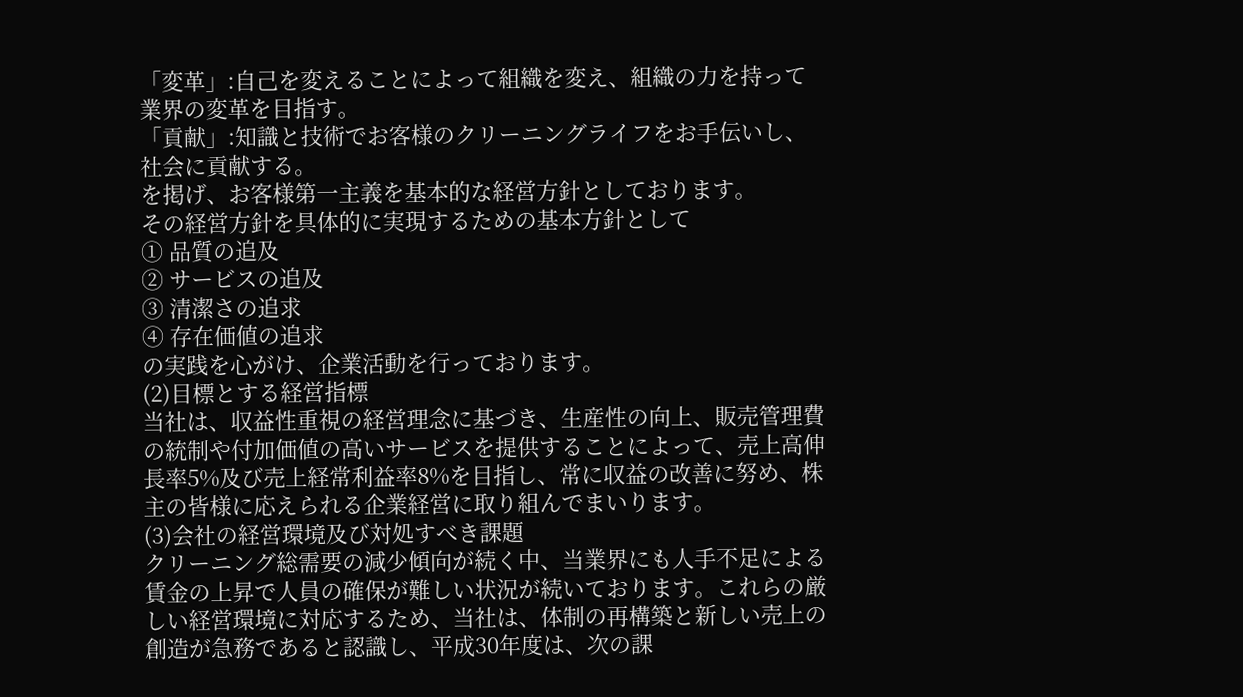「変革」:自己を変えることによって組織を変え、組織の力を持って業界の変革を目指す。
「貢献」:知識と技術でお客様のクリーニングライフをお手伝いし、社会に貢献する。
を掲げ、お客様第一主義を基本的な経営方針としております。
その経営方針を具体的に実現するための基本方針として
① 品質の追及
② サービスの追及
③ 清潔さの追求
④ 存在価値の追求
の実践を心がけ、企業活動を行っております。
(2)目標とする経営指標
当社は、収益性重視の経営理念に基づき、生産性の向上、販売管理費の統制や付加価値の高いサービスを提供することによって、売上高伸長率5%及び売上経常利益率8%を目指し、常に収益の改善に努め、株主の皆様に応えられる企業経営に取り組んでまいります。
(3)会社の経営環境及び対処すべき課題
クリーニング総需要の減少傾向が続く中、当業界にも人手不足による賃金の上昇で人員の確保が難しい状況が続いております。これらの厳しい経営環境に対応するため、当社は、体制の再構築と新しい売上の創造が急務であると認識し、平成30年度は、次の課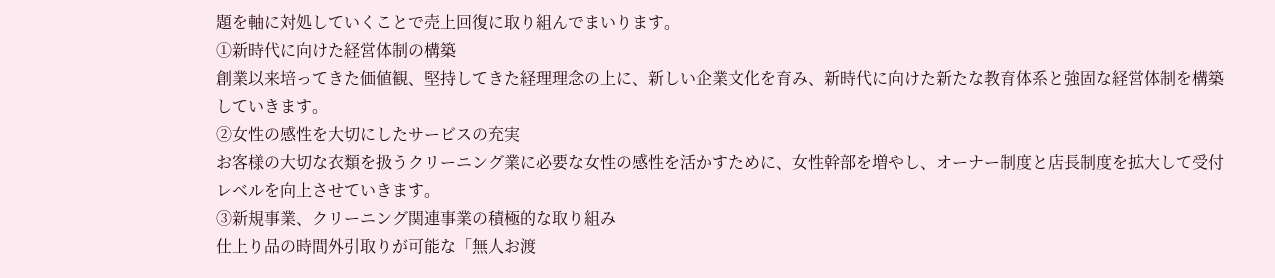題を軸に対処していくことで売上回復に取り組んでまいります。
①新時代に向けた経営体制の構築
創業以来培ってきた価値観、堅持してきた経理理念の上に、新しい企業文化を育み、新時代に向けた新たな教育体系と強固な経営体制を構築していきます。
②女性の感性を大切にしたサービスの充実
お客様の大切な衣類を扱うクリーニング業に必要な女性の感性を活かすために、女性幹部を増やし、オーナー制度と店長制度を拡大して受付レベルを向上させていきます。
③新規事業、クリーニング関連事業の積極的な取り組み
仕上り品の時間外引取りが可能な「無人お渡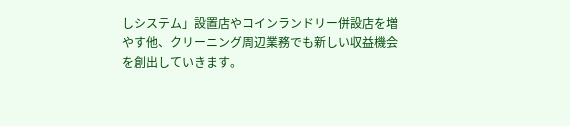しシステム」設置店やコインランドリー併設店を増やす他、クリーニング周辺業務でも新しい収益機会を創出していきます。